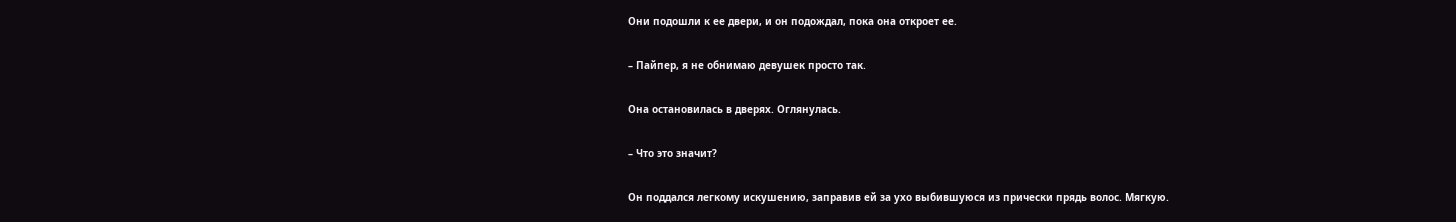Они подошли к ее двери, и он подождал, пока она откроет ее.

– Пайпер, я не обнимаю девушек просто так.

Она остановилась в дверях. Оглянулась.

– Что это значит?

Он поддался легкому искушению, заправив ей за ухо выбившуюся из прически прядь волос. Мягкую.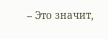– Это значит,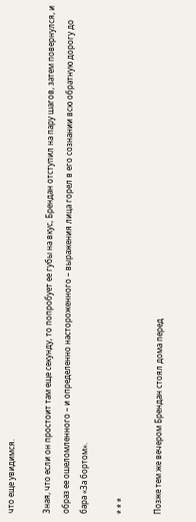что еще увидимся.

Зная, что если он простоит там еще секунду, то попробует ее губы на вкус, Брендан отступил на пару шагов, затем повернулся, и образ ее ошеломленного – и определенно настороженного – выражения лица горел в его сознании всю обратную дорогу до бара «За бортом».

* * *

Позже тем же вечером Брендан стоял дома перед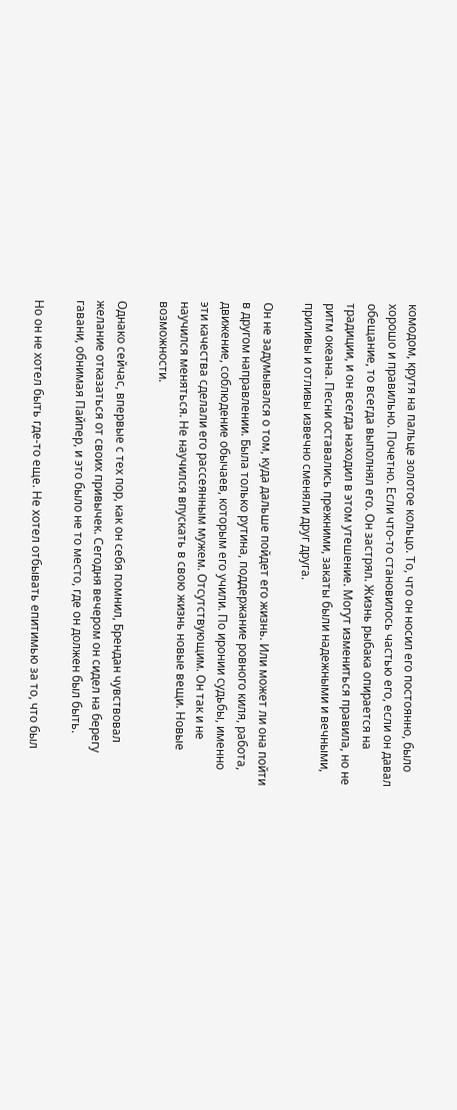комодом, крутя на пальце золотое кольцо. То, что он носил его постоянно, было хорошо и правильно. Почетно. Если что-то становилось частью его, если он давал обещание, то всегда выполнял его. Он застрял. Жизнь рыбака опирается на традиции, и он всегда находил в этом утешение. Могут измениться правила, но не ритм океана. Песни оставались прежними, закаты были надежными и вечными, приливы и отливы извечно сменяли друг друга.

Он не задумывался о том, куда дальше пойдет его жизнь. Или может ли она пойти в другом направлении. Была только рутина, поддержание ровного киля, работа, движение, соблюдение обычаев, которым его учили. По иронии судьбы, именно эти качества сделали его рассеянным мужем. Отсутствующим. Он так и не научился меняться. Не научился впускать в свою жизнь новые вещи. Новые возможности.

Однако сейчас, впервые с тех пор, как он себя помнил, Брендан чувствовал желание отказаться от своих привычек. Сегодня вечером он сидел на берегу гавани, обнимая Пайпер, и это было не то место, где он должен был быть.

Но он не хотел быть где-то еще. Не хотел отбывать епитимью за то, что был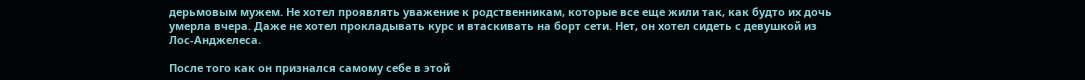дерьмовым мужем. Не хотел проявлять уважение к родственникам, которые все еще жили так, как будто их дочь умерла вчера. Даже не хотел прокладывать курс и втаскивать на борт сети. Нет, он хотел сидеть с девушкой из Лос-Анджелеса.

После того как он признался самому себе в этой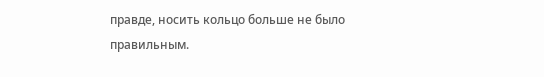правде, носить кольцо больше не было правильным.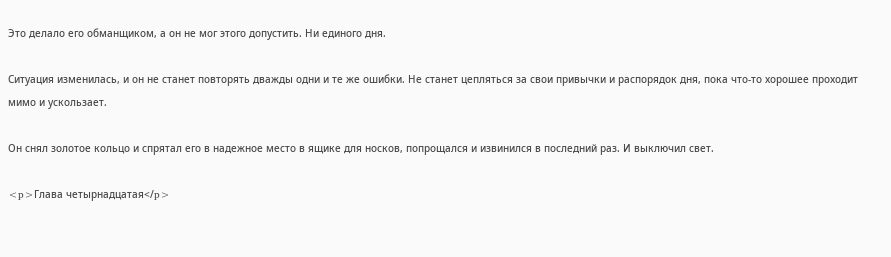Это делало его обманщиком, а он не мог этого допустить. Ни единого дня.

Ситуация изменилась, и он не станет повторять дважды одни и те же ошибки. Не станет цепляться за свои привычки и распорядок дня, пока что-то хорошее проходит мимо и ускользает.

Он снял золотое кольцо и спрятал его в надежное место в ящике для носков, попрощался и извинился в последний раз. И выключил свет.

<p>Глава четырнадцатая</p>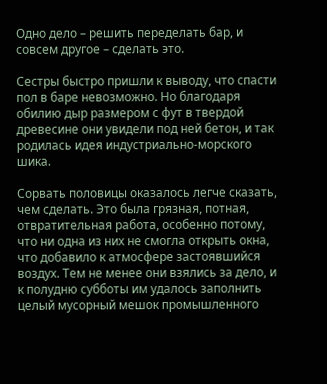Одно дело – решить переделать бар, и совсем другое – сделать это.

Сестры быстро пришли к выводу, что спасти пол в баре невозможно. Но благодаря обилию дыр размером с фут в твердой древесине они увидели под ней бетон, и так родилась идея индустриально-морского шика.

Сорвать половицы оказалось легче сказать, чем сделать. Это была грязная, потная, отвратительная работа, особенно потому, что ни одна из них не смогла открыть окна, что добавило к атмосфере застоявшийся воздух. Тем не менее они взялись за дело, и к полудню субботы им удалось заполнить целый мусорный мешок промышленного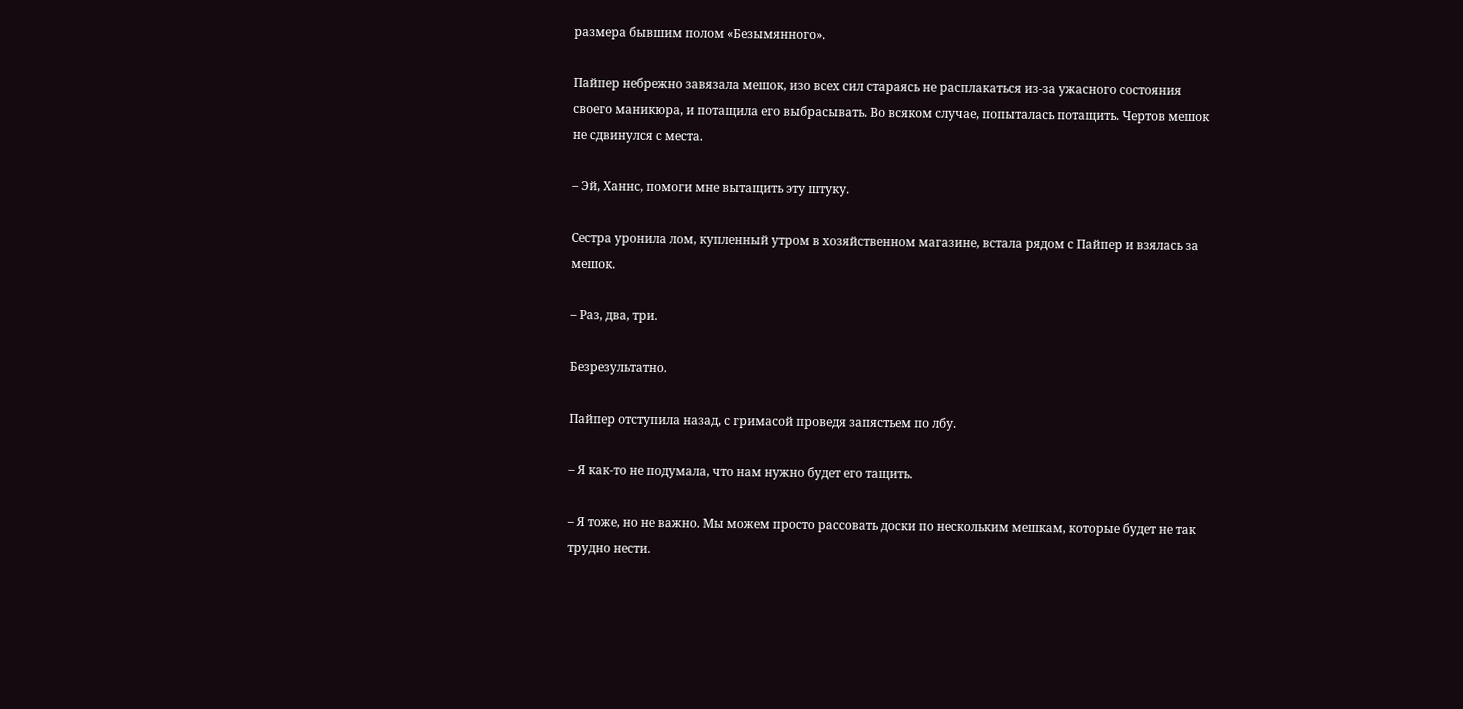размера бывшим полом «Безымянного».

Пайпер небрежно завязала мешок, изо всех сил стараясь не расплакаться из-за ужасного состояния своего маникюра, и потащила его выбрасывать. Во всяком случае, попыталась потащить. Чертов мешок не сдвинулся с места.

– Эй, Ханнс, помоги мне вытащить эту штуку.

Сестра уронила лом, купленный утром в хозяйственном магазине, встала рядом с Пайпер и взялась за мешок.

– Раз, два, три.

Безрезультатно.

Пайпер отступила назад, с гримасой проведя запястьем по лбу.

– Я как-то не подумала, что нам нужно будет его тащить.

– Я тоже, но не важно. Мы можем просто рассовать доски по нескольким мешкам, которые будет не так трудно нести.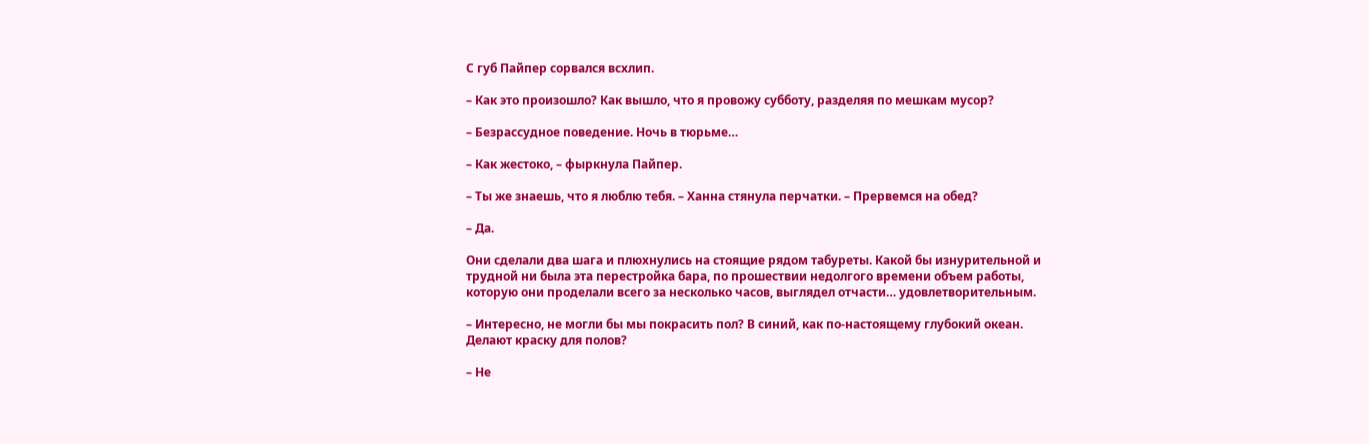С губ Пайпер сорвался всхлип.

– Как это произошло? Как вышло, что я провожу субботу, разделяя по мешкам мусор?

– Безрассудное поведение. Ночь в тюрьме…

– Как жестоко, – фыркнула Пайпер.

– Ты же знаешь, что я люблю тебя. – Ханна стянула перчатки. – Прервемся на обед?

– Да.

Они сделали два шага и плюхнулись на стоящие рядом табуреты. Какой бы изнурительной и трудной ни была эта перестройка бара, по прошествии недолгого времени объем работы, которую они проделали всего за несколько часов, выглядел отчасти… удовлетворительным.

– Интересно, не могли бы мы покрасить пол? В синий, как по-настоящему глубокий океан. Делают краску для полов?

– Не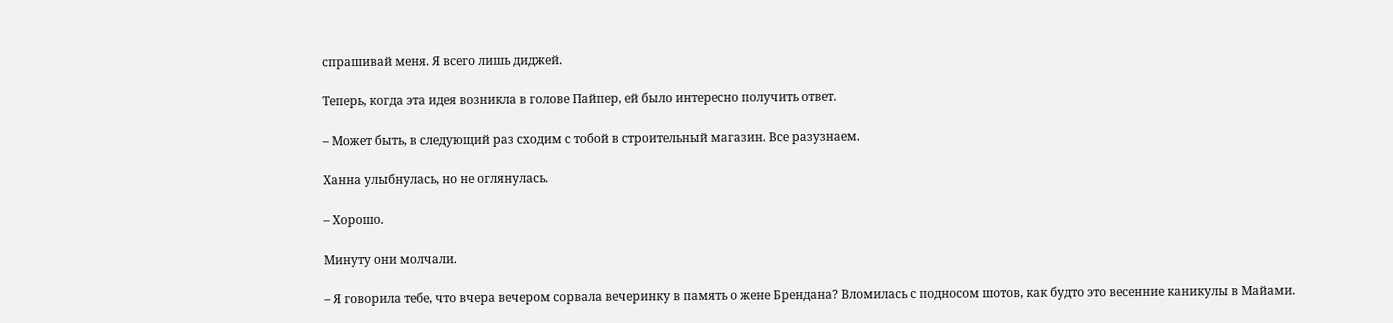спрашивай меня. Я всего лишь диджей.

Теперь, когда эта идея возникла в голове Пайпер, ей было интересно получить ответ.

– Может быть, в следующий раз сходим с тобой в строительный магазин. Все разузнаем.

Ханна улыбнулась, но не оглянулась.

– Хорошо.

Минуту они молчали.

– Я говорила тебе, что вчера вечером сорвала вечеринку в память о жене Брендана? Вломилась с подносом шотов, как будто это весенние каникулы в Майами.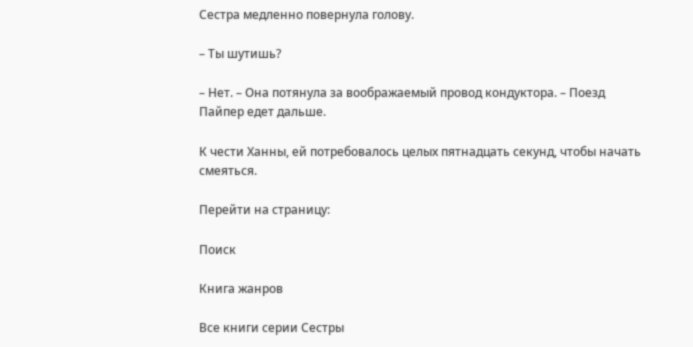Сестра медленно повернула голову.

– Ты шутишь?

– Нет. – Она потянула за воображаемый провод кондуктора. – Поезд Пайпер едет дальше.

К чести Ханны, ей потребовалось целых пятнадцать секунд, чтобы начать смеяться.

Перейти на страницу:

Поиск

Книга жанров

Все книги серии Сестры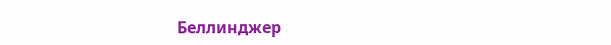Беллинджер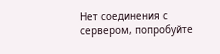Нет соединения с сервером, попробуйте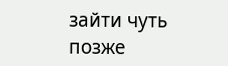зайти чуть позже